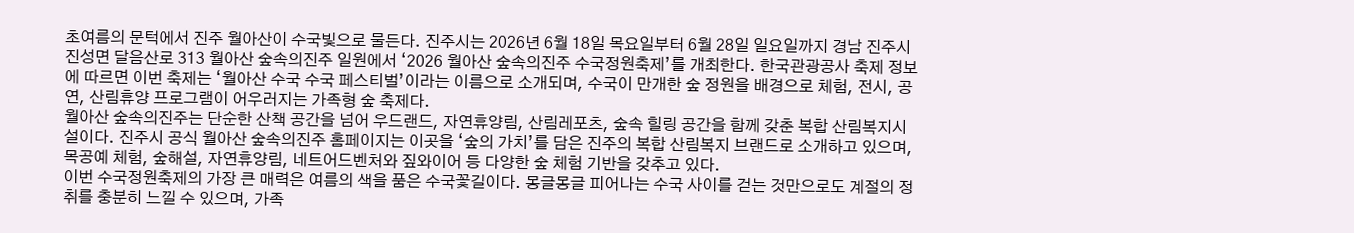초여름의 문턱에서 진주 월아산이 수국빛으로 물든다. 진주시는 2026년 6월 18일 목요일부터 6월 28일 일요일까지 경남 진주시 진성면 달음산로 313 월아산 숲속의진주 일원에서 ‘2026 월아산 숲속의진주 수국정원축제’를 개최한다. 한국관광공사 축제 정보에 따르면 이번 축제는 ‘월아산 수국 수국 페스티벌’이라는 이름으로 소개되며, 수국이 만개한 숲 정원을 배경으로 체험, 전시, 공연, 산림휴양 프로그램이 어우러지는 가족형 숲 축제다.
월아산 숲속의진주는 단순한 산책 공간을 넘어 우드랜드, 자연휴양림, 산림레포츠, 숲속 힐링 공간을 함께 갖춘 복합 산림복지시설이다. 진주시 공식 월아산 숲속의진주 홈페이지는 이곳을 ‘숲의 가치’를 담은 진주의 복합 산림복지 브랜드로 소개하고 있으며, 목공예 체험, 숲해설, 자연휴양림, 네트어드벤처와 짚와이어 등 다양한 숲 체험 기반을 갖추고 있다.
이번 수국정원축제의 가장 큰 매력은 여름의 색을 품은 수국꽃길이다. 몽글몽글 피어나는 수국 사이를 걷는 것만으로도 계절의 정취를 충분히 느낄 수 있으며, 가족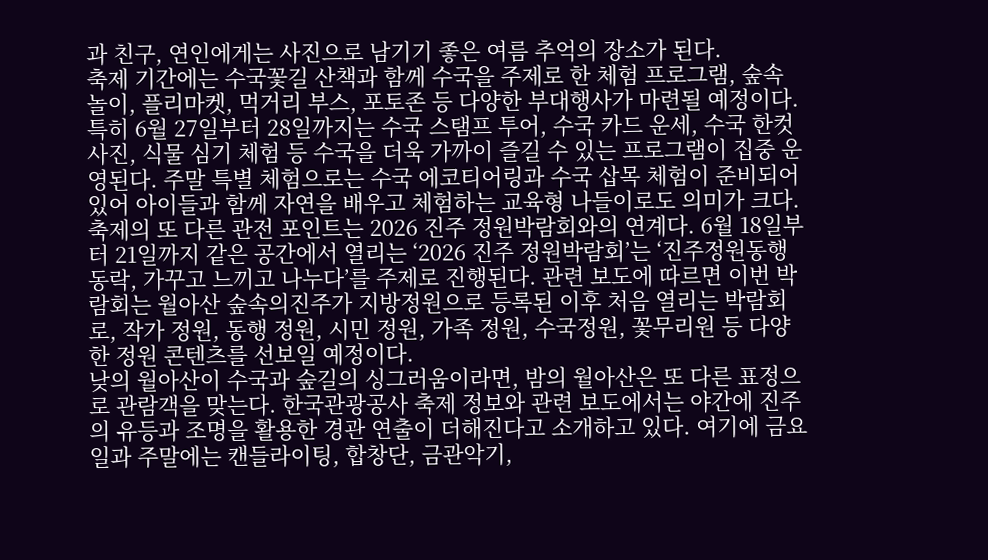과 친구, 연인에게는 사진으로 남기기 좋은 여름 추억의 장소가 된다.
축제 기간에는 수국꽃길 산책과 함께 수국을 주제로 한 체험 프로그램, 숲속 놀이, 플리마켓, 먹거리 부스, 포토존 등 다양한 부대행사가 마련될 예정이다.
특히 6월 27일부터 28일까지는 수국 스탬프 투어, 수국 카드 운세, 수국 한컷 사진, 식물 심기 체험 등 수국을 더욱 가까이 즐길 수 있는 프로그램이 집중 운영된다. 주말 특별 체험으로는 수국 에코티어링과 수국 삽목 체험이 준비되어 있어 아이들과 함께 자연을 배우고 체험하는 교육형 나들이로도 의미가 크다.
축제의 또 다른 관전 포인트는 2026 진주 정원박람회와의 연계다. 6월 18일부터 21일까지 같은 공간에서 열리는 ‘2026 진주 정원박람회’는 ‘진주정원동행동락, 가꾸고 느끼고 나누다’를 주제로 진행된다. 관련 보도에 따르면 이번 박람회는 월아산 숲속의진주가 지방정원으로 등록된 이후 처음 열리는 박람회로, 작가 정원, 동행 정원, 시민 정원, 가족 정원, 수국정원, 꽃무리원 등 다양한 정원 콘텐츠를 선보일 예정이다.
낮의 월아산이 수국과 숲길의 싱그러움이라면, 밤의 월아산은 또 다른 표정으로 관람객을 맞는다. 한국관광공사 축제 정보와 관련 보도에서는 야간에 진주의 유등과 조명을 활용한 경관 연출이 더해진다고 소개하고 있다. 여기에 금요일과 주말에는 캔들라이팅, 합창단, 금관악기,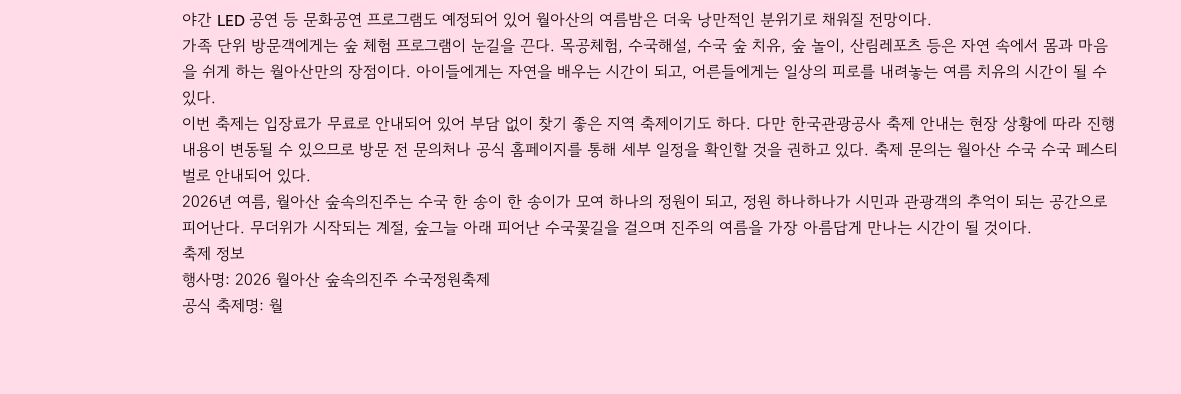야간 LED 공연 등 문화공연 프로그램도 예정되어 있어 월아산의 여름밤은 더욱 낭만적인 분위기로 채워질 전망이다.
가족 단위 방문객에게는 숲 체험 프로그램이 눈길을 끈다. 목공체험, 수국해설, 수국 숲 치유, 숲 놀이, 산림레포츠 등은 자연 속에서 몸과 마음을 쉬게 하는 월아산만의 장점이다. 아이들에게는 자연을 배우는 시간이 되고, 어른들에게는 일상의 피로를 내려놓는 여름 치유의 시간이 될 수 있다.
이번 축제는 입장료가 무료로 안내되어 있어 부담 없이 찾기 좋은 지역 축제이기도 하다. 다만 한국관광공사 축제 안내는 현장 상황에 따라 진행 내용이 변동될 수 있으므로 방문 전 문의처나 공식 홈페이지를 통해 세부 일정을 확인할 것을 권하고 있다. 축제 문의는 월아산 수국 수국 페스티벌로 안내되어 있다.
2026년 여름, 월아산 숲속의진주는 수국 한 송이 한 송이가 모여 하나의 정원이 되고, 정원 하나하나가 시민과 관광객의 추억이 되는 공간으로 피어난다. 무더위가 시작되는 계절, 숲그늘 아래 피어난 수국꽃길을 걸으며 진주의 여름을 가장 아름답게 만나는 시간이 될 것이다.
축제 정보
행사명: 2026 월아산 숲속의진주 수국정원축제
공식 축제명: 월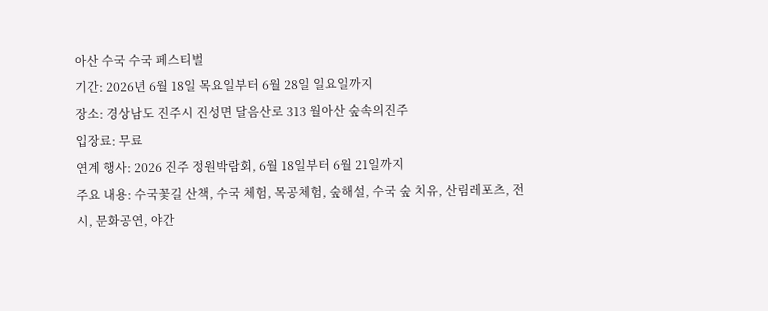아산 수국 수국 페스티벌
기간: 2026년 6월 18일 목요일부터 6월 28일 일요일까지
장소: 경상남도 진주시 진성면 달음산로 313 월아산 숲속의진주
입장료: 무료
연계 행사: 2026 진주 정원박람회, 6월 18일부터 6월 21일까지
주요 내용: 수국꽃길 산책, 수국 체험, 목공체험, 숲해설, 수국 숲 치유, 산림레포츠, 전시, 문화공연, 야간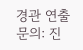경관 연출
문의: 진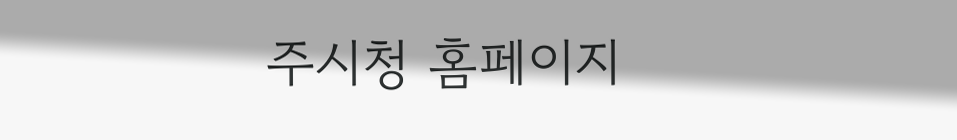주시청 홈페이지